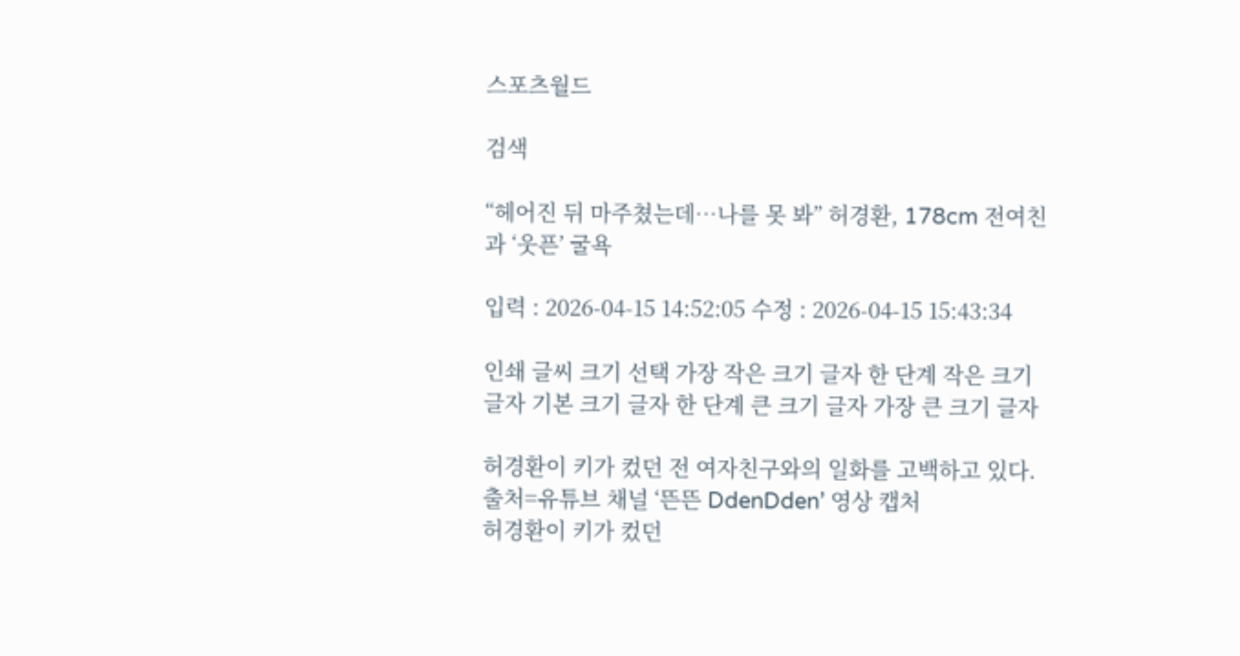스포츠월드

검색

“헤어진 뒤 마주쳤는데…나를 못 봐” 허경환, 178cm 전여친과 ‘웃픈’ 굴욕

입력 : 2026-04-15 14:52:05 수정 : 2026-04-15 15:43:34

인쇄 글씨 크기 선택 가장 작은 크기 글자 한 단계 작은 크기 글자 기본 크기 글자 한 단계 큰 크기 글자 가장 큰 크기 글자

허경환이 키가 컸던 전 여자친구와의 일화를 고백하고 있다. 출처=유튜브 채널 ‘뜬뜬 DdenDden’ 영상 캡처
허경환이 키가 컸던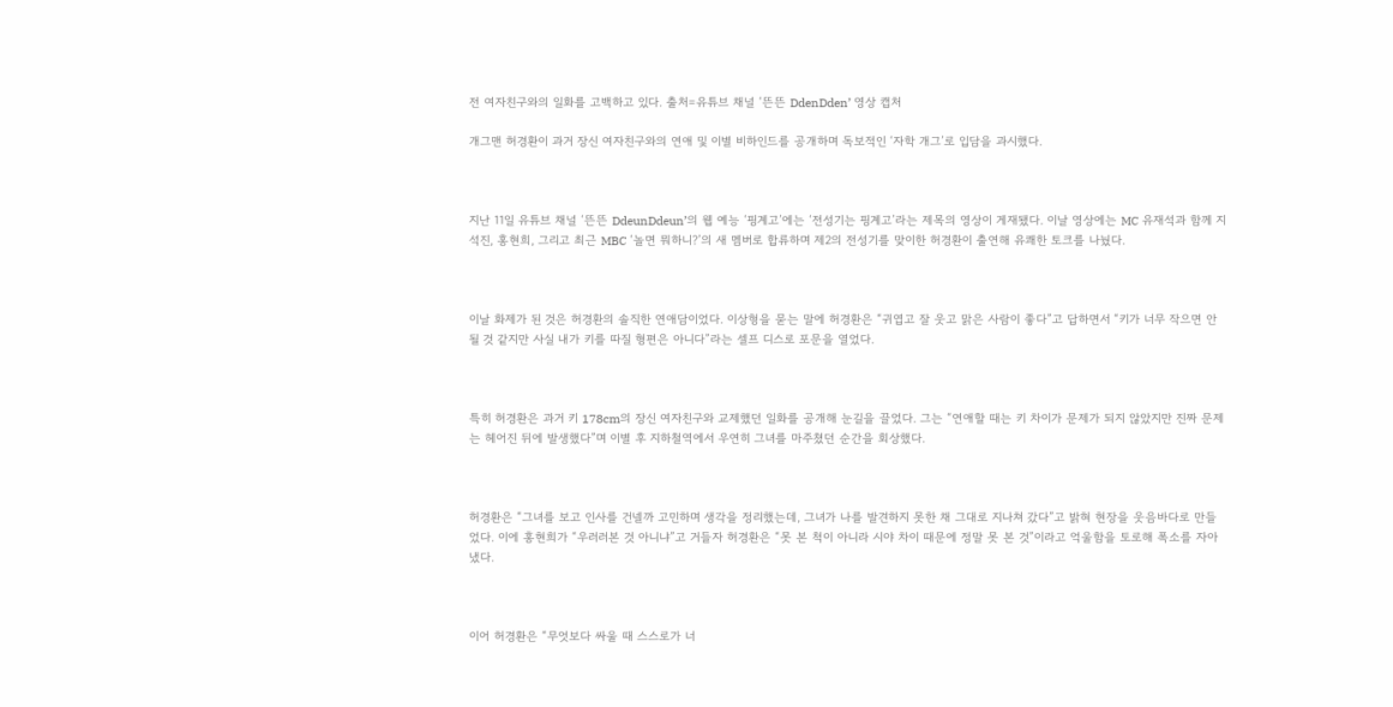전 여자친구와의 일화를 고백하고 있다. 출처=유튜브 채널 ‘뜬뜬 DdenDden’ 영상 캡처

개그맨 허경환이 과거 장신 여자친구와의 연애 및 이별 비하인드를 공개하며 독보적인 ‘자학 개그’로 입담을 과시했다.



지난 11일 유튜브 채널 ‘뜬뜬 DdeunDdeun’의 웹 예능 ‘핑계고’에는 ‘전성기는 핑계고’라는 제목의 영상이 게재됐다. 이날 영상에는 MC 유재석과 함께 지석진, 홍현희, 그리고 최근 MBC ‘놀면 뭐하니?’의 새 멤버로 합류하며 제2의 전성기를 맞이한 허경환이 출연해 유쾌한 토크를 나눴다.



이날 화제가 된 것은 허경환의 솔직한 연애담이었다. 이상형을 묻는 말에 허경환은 “귀엽고 잘 웃고 맑은 사람이 좋다”고 답하면서 “키가 너무 작으면 안 될 것 같지만 사실 내가 키를 따질 형편은 아니다”라는 셀프 디스로 포문을 열었다.



특히 허경환은 과거 키 178cm의 장신 여자친구와 교제했던 일화를 공개해 눈길을 끌었다. 그는 “연애할 때는 키 차이가 문제가 되지 않았지만 진짜 문제는 헤어진 뒤에 발생했다”며 이별 후 지하철역에서 우연히 그녀를 마주쳤던 순간을 회상했다.



허경환은 “그녀를 보고 인사를 건넬까 고민하며 생각을 정리했는데, 그녀가 나를 발견하지 못한 채 그대로 지나쳐 갔다”고 밝혀 현장을 웃음바다로 만들었다. 이에 홍현희가 “우러러본 것 아니냐”고 거들자 허경환은 “못 본 척이 아니라 시야 차이 때문에 정말 못 본 것”이라고 억울함을 토로해 폭소를 자아냈다.



이어 허경환은 “무엇보다 싸울 때 스스로가 너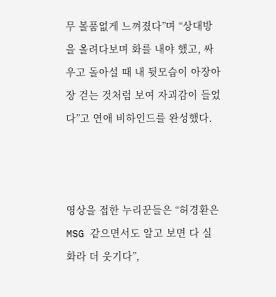무 볼품없게 느껴졌다”며 “상대방을 올려다보며 화를 내야 했고, 싸우고 돌아설 때 내 뒷모습이 아장아장 걷는 것처럼 보여 자괴감이 들었다”고 연애 비하인드를 완성했다.



영상을 접한 누리꾼들은 “허경환은 MSG 같으면서도 알고 보면 다 실화라 더 웃기다”,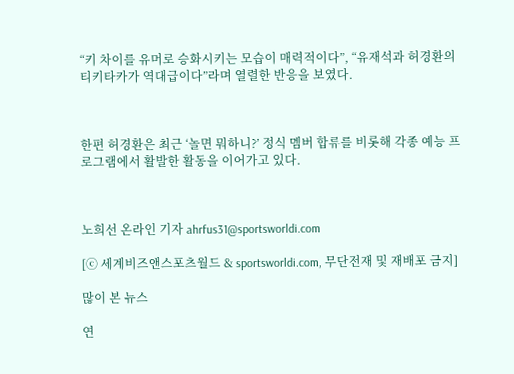“키 차이를 유머로 승화시키는 모습이 매력적이다”, “유재석과 허경환의 티키타카가 역대급이다”라며 열렬한 반응을 보였다.



한편 허경환은 최근 ‘놀면 뭐하니?’ 정식 멤버 합류를 비롯해 각종 예능 프로그램에서 활발한 활동을 이어가고 있다.



노희선 온라인 기자 ahrfus31@sportsworldi.com

[ⓒ 세계비즈앤스포츠월드 & sportsworldi.com, 무단전재 및 재배포 금지]

많이 본 뉴스

연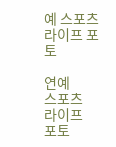예 스포츠 라이프 포토

연예
스포츠
라이프
포토